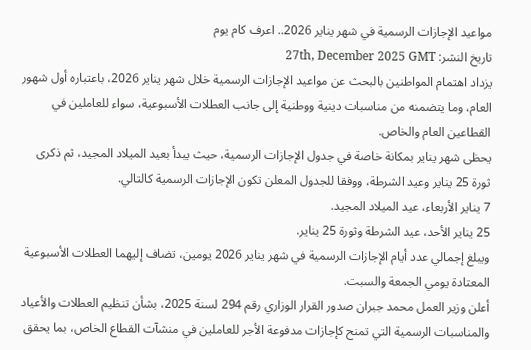مواعيد الإجازات الرسمية في شهر يناير 2026.. اعرف كام يوم
تاريخ النشر: 27th, December 2025 GMT
يزداد اهتمام المواطنين بالبحث عن مواعيد الإجازات الرسمية خلال شهر يناير 2026، باعتباره أول شهور العام، وما يتضمنه من مناسبات دينية ووطنية إلى جانب العطلات الأسبوعية، سواء للعاملين في القطاعين العام والخاص.
يحظى شهر يناير بمكانة خاصة في جدول الإجازات الرسمية، حيث يبدأ بعيد الميلاد المجيد، ثم ذكرى ثورة 25 يناير وعيد الشرطة، ووفقا للجدول المعلن تكون الإجازات الرسمية كالتالي.
7 يناير الأربعاء، عيد الميلاد المجيد.
25 يناير الأحد، عيد الشرطة وثورة 25 يناير.
ويبلغ إجمالي عدد أيام الإجازات الرسمية في شهر يناير 2026 يومين، تضاف إليهما العطلات الأسبوعية المعتادة يومي الجمعة والسبت.
أعلن وزير العمل محمد جبران صدور القرار الوزاري رقم 294 لسنة 2025، بشأن تنظيم العطلات والأعياد والمناسبات الرسمية التي تمنح كإجازات مدفوعة الأجر للعاملين في منشآت القطاع الخاص، بما يحقق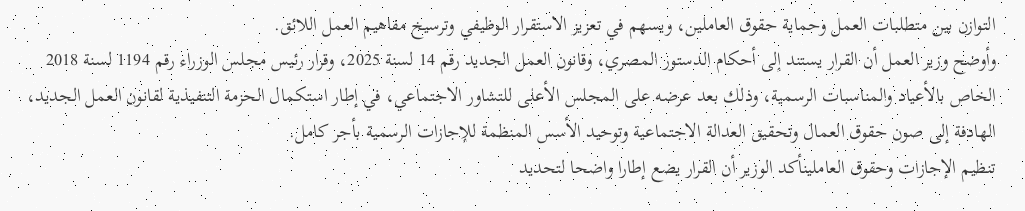التوازن بين متطلبات العمل وحماية حقوق العاملين، ويسهم في تعزيز الاستقرار الوظيفي وترسيخ مفاهيم العمل اللائق.
وأوضح وزير العمل أن القرار يستند إلى أحكام الدستور المصري، وقانون العمل الجديد رقم 14 لسنة 2025، وقرار رئيس مجلس الوزراء رقم 1194 لسنة 2018 الخاص بالأعياد والمناسبات الرسمية، وذلك بعد عرضه على المجلس الأعلى للتشاور الاجتماعي، في إطار استكمال الحزمة التنفيذية لقانون العمل الجديد، الهادفة إلى صون حقوق العمال وتحقيق العدالة الاجتماعية وتوحيد الأسس المنظمة للإجازات الرسمية بأجر كامل.
تنظيم الإجازات وحقوق العاملينأكد الوزير أن القرار يضع إطارا واضحا لتحديد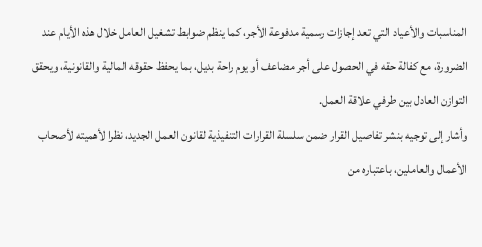المناسبات والأعياد التي تعد إجازات رسمية مدفوعة الأجر، كما ينظم ضوابط تشغيل العامل خلال هذه الأيام عند الضرورة، مع كفالة حقه في الحصول على أجر مضاعف أو يوم راحة بديل، بما يحفظ حقوقه المالية والقانونية، ويحقق التوازن العادل بين طرفي علاقة العمل.
وأشار إلى توجيه بنشر تفاصيل القرار ضمن سلسلة القرارات التنفيذية لقانون العمل الجديد، نظرا لأهميته لأصحاب الأعمال والعاملين، باعتباره من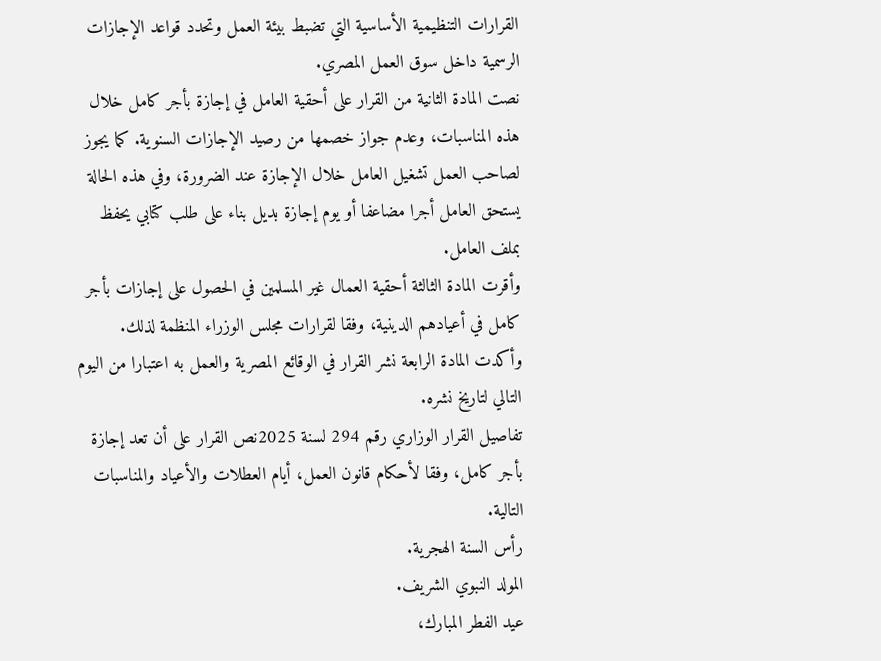القرارات التنظيمية الأساسية التي تضبط بيئة العمل وتحدد قواعد الإجازات الرسمية داخل سوق العمل المصري.
نصت المادة الثانية من القرار على أحقية العامل في إجازة بأجر كامل خلال هذه المناسبات، وعدم جواز خصمها من رصيد الإجازات السنوية. كما يجوز لصاحب العمل تشغيل العامل خلال الإجازة عند الضرورة، وفي هذه الحالة يستحق العامل أجرا مضاعفا أو يوم إجازة بديل بناء على طلب كتابي يحفظ بملف العامل.
وأقرت المادة الثالثة أحقية العمال غير المسلمين في الحصول على إجازات بأجر كامل في أعيادهم الدينية، وفقا لقرارات مجلس الوزراء المنظمة لذلك.
وأكدت المادة الرابعة نشر القرار في الوقائع المصرية والعمل به اعتبارا من اليوم التالي لتاريخ نشره.
تفاصيل القرار الوزاري رقم 294 لسنة 2025نص القرار على أن تعد إجازة بأجر كامل، وفقا لأحكام قانون العمل، أيام العطلات والأعياد والمناسبات التالية.
رأس السنة الهجرية.
المولد النبوي الشريف.
عيد الفطر المبارك،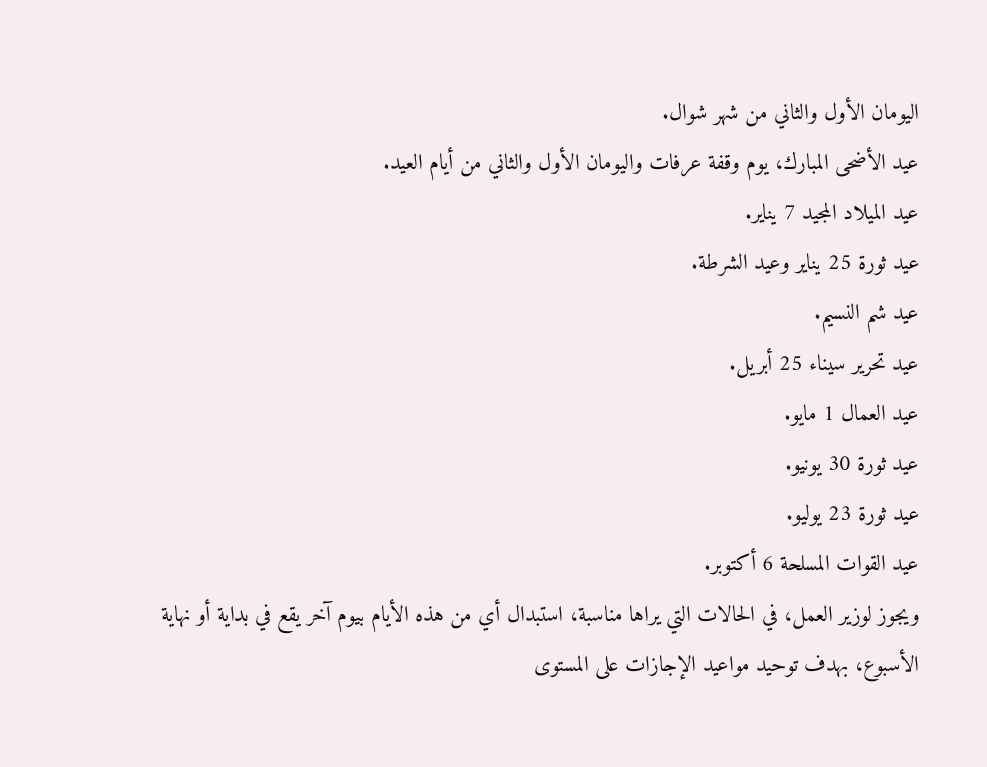اليومان الأول والثاني من شهر شوال.
عيد الأضحى المبارك، يوم وقفة عرفات واليومان الأول والثاني من أيام العيد.
عيد الميلاد المجيد 7 يناير.
عيد ثورة 25 يناير وعيد الشرطة.
عيد شم النسيم.
عيد تحرير سيناء 25 أبريل.
عيد العمال 1 مايو.
عيد ثورة 30 يونيو.
عيد ثورة 23 يوليو.
عيد القوات المسلحة 6 أكتوبر.
ويجوز لوزير العمل، في الحالات التي يراها مناسبة، استبدال أي من هذه الأيام بيوم آخر يقع في بداية أو نهاية الأسبوع، بهدف توحيد مواعيد الإجازات على المستوى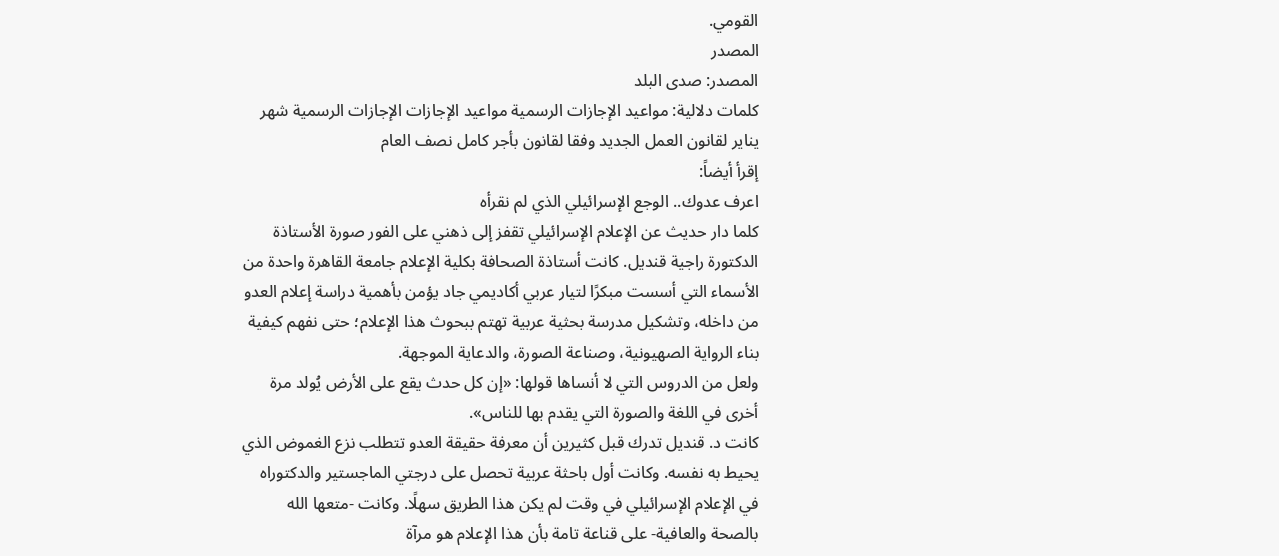القومي.
المصدر
المصدر: صدى البلد
كلمات دلالية: مواعيد الإجازات الرسمية مواعيد الإجازات الإجازات الرسمية شهر يناير لقانون العمل الجدید وفقا لقانون بأجر کامل نصف العام
إقرأ أيضاً:
اعرف عدوك.. الوجع الإسرائيلي الذي لم نقرأه
كلما دار حديث عن الإعلام الإسرائيلي تقفز إلى ذهني على الفور صورة الأستاذة الدكتورة راجية قنديل. كانت أستاذة الصحافة بكلية الإعلام جامعة القاهرة واحدة من الأسماء التي أسست مبكرًا لتيار عربي أكاديمي جاد يؤمن بأهمية دراسة إعلام العدو من داخله، وتشكيل مدرسة بحثية عربية تهتم ببحوث هذا الإعلام؛ حتى نفهم كيفية بناء الرواية الصهيونية، وصناعة الصورة، والدعاية الموجهة.
ولعل من الدروس التي لا أنساها قولها: «إن كل حدث يقع على الأرض يُولد مرة أخرى في اللغة والصورة التي يقدم بها للناس».
كانت د. قنديل تدرك قبل كثيرين أن معرفة حقيقة العدو تتطلب نزع الغموض الذي يحيط به نفسه. وكانت أول باحثة عربية تحصل على درجتي الماجستير والدكتوراه في الإعلام الإسرائيلي في وقت لم يكن هذا الطريق سهلًا. وكانت -متعها الله بالصحة والعافية- على قناعة تامة بأن هذا الإعلام هو مرآة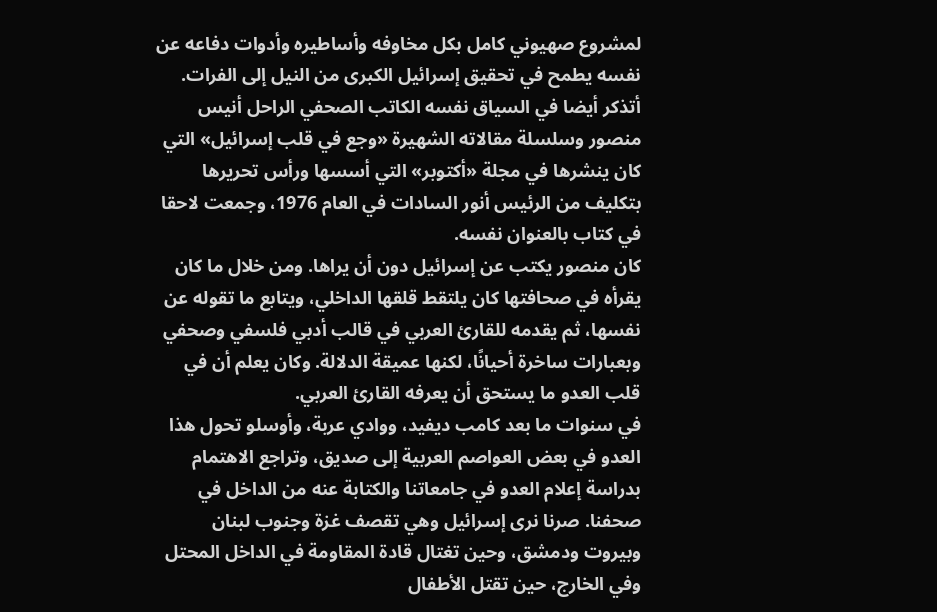لمشروع صهيوني كامل بكل مخاوفه وأساطيره وأدوات دفاعه عن نفسه يطمح في تحقيق إسرائيل الكبرى من النيل إلى الفرات.
أتذكر أيضا في السياق نفسه الكاتب الصحفي الراحل أنيس منصور وسلسلة مقالاته الشهيرة «وجع في قلب إسرائيل» التي كان ينشرها في مجلة «أكتوبر» التي أسسها ورأس تحريرها بتكليف من الرئيس أنور السادات في العام 1976، وجمعت لاحقا في كتاب بالعنوان نفسه.
كان منصور يكتب عن إسرائيل دون أن يراها. ومن خلال ما كان يقرأه في صحافتها كان يلتقط قلقها الداخلي، ويتابع ما تقوله عن نفسها، ثم يقدمه للقارئ العربي في قالب أدبي فلسفي وصحفي وبعبارات ساخرة أحيانًا، لكنها عميقة الدلالة. وكان يعلم أن في قلب العدو ما يستحق أن يعرفه القارئ العربي.
في سنوات ما بعد كامب ديفيد، ووادي عربة، وأوسلو تحول هذا العدو في بعض العواصم العربية إلى صديق، وتراجع الاهتمام بدراسة إعلام العدو في جامعاتنا والكتابة عنه من الداخل في صحفنا. صرنا نرى إسرائيل وهي تقصف غزة وجنوب لبنان وبيروت ودمشق، وحين تغتال قادة المقاومة في الداخل المحتل وفي الخارج، حين تقتل الأطفال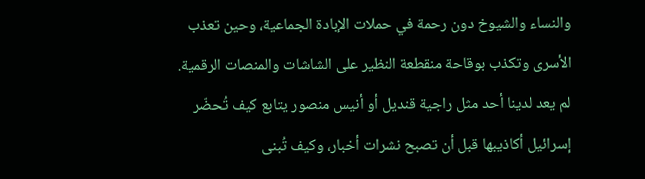والنساء والشيوخ دون رحمة في حملات الإبادة الجماعية، وحين تعذب الأسرى وتكذب بوقاحة منقطعة النظير على الشاشات والمنصات الرقمية. لم يعد لدينا أحد مثل راجية قنديل أو أنيس منصور يتابع كيف تُحضّر إسرائيل أكاذيبها قبل أن تصبح نشرات أخبار، وكيف تُبنى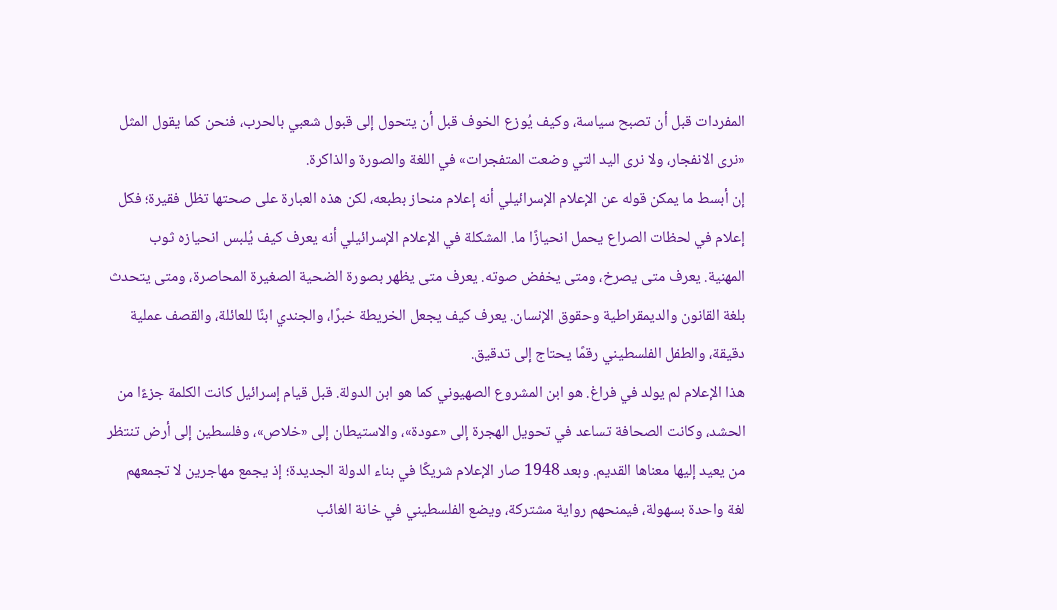المفردات قبل أن تصبح سياسة، وكيف يُوزع الخوف قبل أن يتحول إلى قبول شعبي بالحرب، فنحن كما يقول المثل «نرى الانفجار، ولا نرى اليد التي وضعت المتفجرات» في اللغة والصورة والذاكرة.
إن أبسط ما يمكن قوله عن الإعلام الإسرائيلي أنه إعلام منحاز بطبعه، لكن هذه العبارة على صحتها تظل فقيرة؛ فكل إعلام في لحظات الصراع يحمل انحيازًا ما. المشكلة في الإعلام الإسرائيلي أنه يعرف كيف يُلبس انحيازه ثوب المهنية. يعرف متى يصرخ، ومتى يخفض صوته. يعرف متى يظهر بصورة الضحية الصغيرة المحاصرة، ومتى يتحدث بلغة القانون والديمقراطية وحقوق الإنسان. يعرف كيف يجعل الخريطة خبرًا، والجندي ابنًا للعائلة، والقصف عملية دقيقة، والطفل الفلسطيني رقمًا يحتاج إلى تدقيق.
هذا الإعلام لم يولد في فراغ. هو ابن المشروع الصهيوني كما هو ابن الدولة. قبل قيام إسرائيل كانت الكلمة جزءًا من الحشد، وكانت الصحافة تساعد في تحويل الهجرة إلى «عودة»، والاستيطان إلى «خلاص»، وفلسطين إلى أرض تنتظر من يعيد إليها معناها القديم. وبعد 1948 صار الإعلام شريكًا في بناء الدولة الجديدة؛ إذ يجمع مهاجرين لا تجمعهم لغة واحدة بسهولة، فيمنحهم رواية مشتركة، ويضع الفلسطيني في خانة الغائب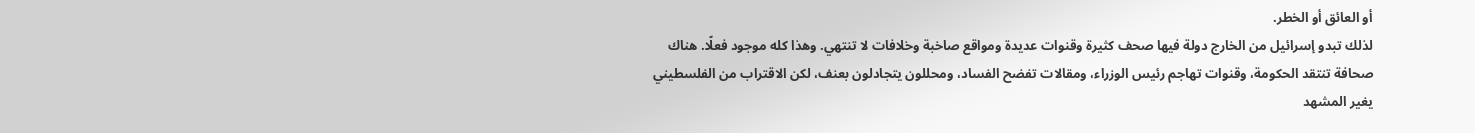أو العائق أو الخطر.
لذلك تبدو إسرائيل من الخارج دولة فيها صحف كثيرة وقنوات عديدة ومواقع صاخبة وخلافات لا تنتهي. وهذا كله موجود فعلًا. هناك صحافة تنتقد الحكومة، وقنوات تهاجم رئيس الوزراء، ومقالات تفضح الفساد، ومحللون يتجادلون بعنف، لكن الاقتراب من الفلسطيني يغير المشهد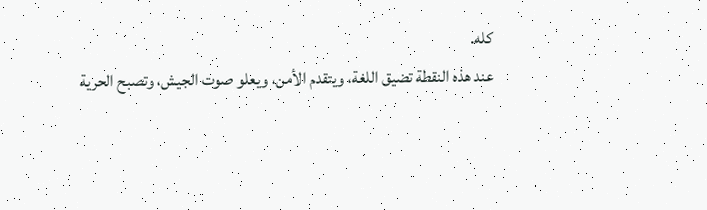كله.
عند هذه النقطة تضيق اللغة، ويتقدم الأمن، ويعلو صوت الجيش، وتصبح الحرية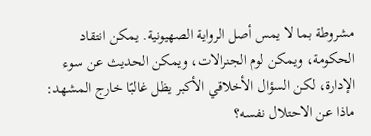مشروطة بما لا يمس أصل الرواية الصهيونية. يمكن انتقاد الحكومة، ويمكن لوم الجنرالات، ويمكن الحديث عن سوء الإدارة، لكن السؤال الأخلاقي الأكبر يظل غالبًا خارج المشهد: ماذا عن الاحتلال نفسه؟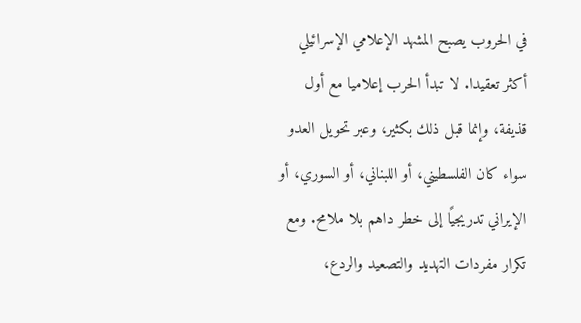في الحروب يصبح المشهد الإعلامي الإسرائيلي أكثر تعقيدا. لا تبدأ الحرب إعلاميا مع أول قذيفة، وإنما قبل ذلك بكثير، وعبر تحويل العدو سواء كان الفلسطيني، أو اللبناني، أو السوري، أو الإيراني تدريجيًا إلى خطر داهم بلا ملامح. ومع تكرار مفردات التهديد والتصعيد والردع،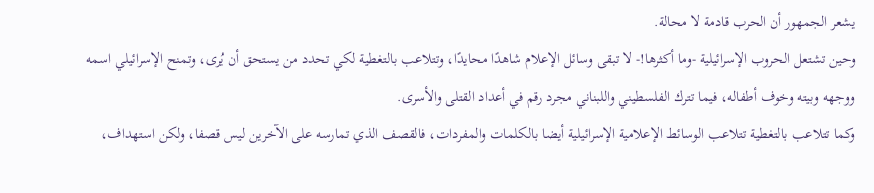يشعر الجمهور أن الحرب قادمة لا محالة.
وحين تشتعل الحروب الإسرائيلية -وما أكثرها!- لا تبقى وسائل الإعلام شاهدًا محايدًا، وتتلاعب بالتغطية لكي تحدد من يستحق أن يُرى، وتمنح الإسرائيلي اسمه ووجهه وبيته وخوف أطفاله، فيما تترك الفلسطيني واللبناني مجرد رقم في أعداد القتلى والأسرى.
وكما تتلاعب بالتغطية تتلاعب الوسائط الإعلامية الإسرائيلية أيضا بالكلمات والمفردات، فالقصف الذي تمارسه على الآخرين ليس قصفا، ولكن استهداف،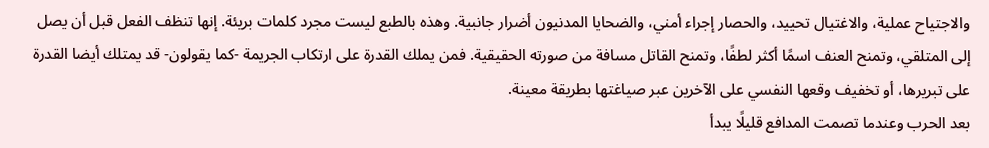والاجتياح عملية، والاغتيال تحييد، والحصار إجراء أمني، والضحايا المدنيون أضرار جانبية. وهذه بالطبع ليست مجرد كلمات بريئة. إنها تنظف الفعل قبل أن يصل إلى المتلقي، وتمنح العنف اسمًا أكثر لطفًا، وتمنح القاتل مسافة من صورته الحقيقية. فمن يملك القدرة على ارتكاب الجريمة -كما يقولون- قد يمتلك أيضا القدرة على تبريرها، أو تخفيف وقعها النفسي على الآخرين عبر صياغتها بطريقة معينة.
بعد الحرب وعندما تصمت المدافع قليلًا يبدأ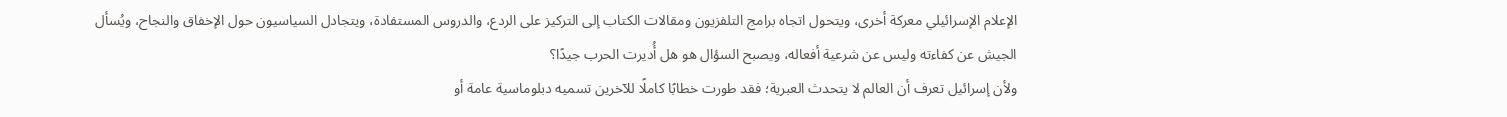الإعلام الإسرائيلي معركة أخرى، ويتحول اتجاه برامج التلفزيون ومقالات الكتاب إلى التركيز على الردع، والدروس المستفادة، ويتجادل السياسيون حول الإخفاق والنجاح، ويُسأل الجيش عن كفاءته وليس عن شرعية أفعاله، ويصبح السؤال هو هل أُديرت الحرب جيدًا؟
ولأن إسرائيل تعرف أن العالم لا يتحدث العبرية؛ فقد طورت خطابًا كاملًا للآخرين تسميه دبلوماسية عامة أو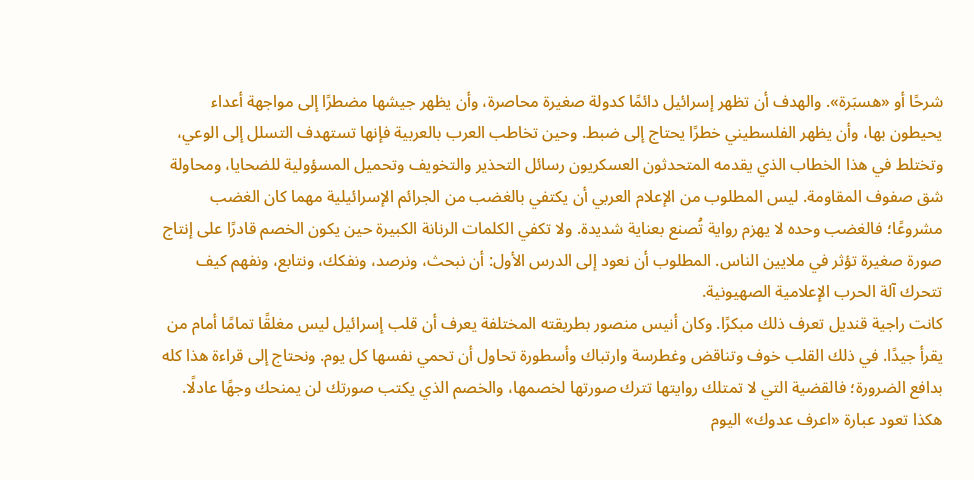شرحًا أو «هسبَرة». والهدف أن تظهر إسرائيل دائمًا كدولة صغيرة محاصرة، وأن يظهر جيشها مضطرًا إلى مواجهة أعداء يحيطون بها، وأن يظهر الفلسطيني خطرًا يحتاج إلى ضبط. وحين تخاطب العرب بالعربية فإنها تستهدف التسلل إلى الوعي، وتختلط في هذا الخطاب الذي يقدمه المتحدثون العسكريون رسائل التحذير والتخويف وتحميل المسؤولية للضحايا، ومحاولة شق صفوف المقاومة. ليس المطلوب من الإعلام العربي أن يكتفي بالغضب من الجرائم الإسرائيلية مهما كان الغضب مشروعًا؛ فالغضب وحده لا يهزم رواية تُصنع بعناية شديدة. ولا تكفي الكلمات الرنانة الكبيرة حين يكون الخصم قادرًا على إنتاج صورة صغيرة تؤثر في ملايين الناس. المطلوب أن نعود إلى الدرس الأول: أن نبحث، ونرصد، ونفكك، ونتابع، ونفهم كيف تتحرك آلة الحرب الإعلامية الصهيونية.
كانت راجية قنديل تعرف ذلك مبكرًا. وكان أنيس منصور بطريقته المختلفة يعرف أن قلب إسرائيل ليس مغلقًا تمامًا أمام من يقرأ جيدًا. في ذلك القلب خوف وتناقض وغطرسة وارتباك وأسطورة تحاول أن تحمي نفسها كل يوم. ونحتاج إلى قراءة هذا كله بدافع الضرورة؛ فالقضية التي لا تمتلك روايتها تترك صورتها لخصمها، والخصم الذي يكتب صورتك لن يمنحك وجهًا عادلًا.
هكذا تعود عبارة «اعرف عدوك» اليوم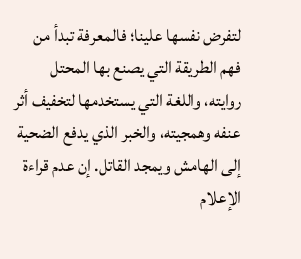لتفرض نفسها علينا؛ فالمعرفة تبدأ من فهم الطريقة التي يصنع بها المحتل روايته، واللغة التي يستخدمها لتخفيف أثر عنفه وهمجيته، والخبر الذي يدفع الضحية إلى الهامش ويمجد القاتل. إن عدم قراءة الإعلام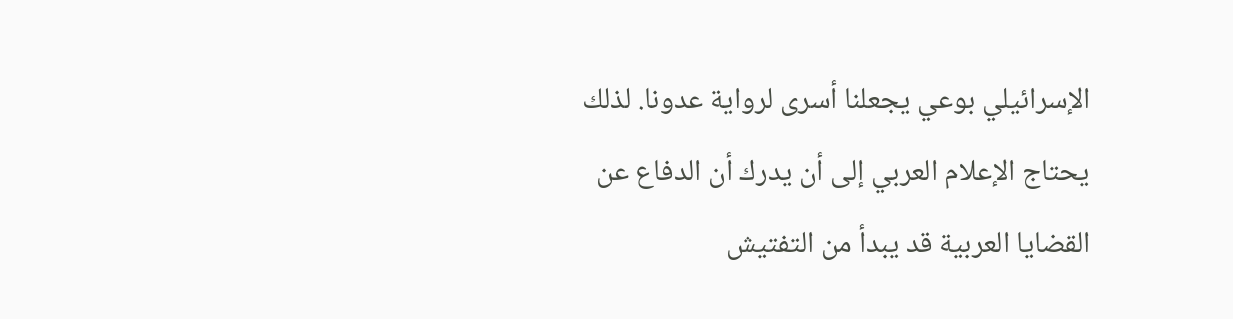الإسرائيلي بوعي يجعلنا أسرى لرواية عدونا. لذلك يحتاج الإعلام العربي إلى أن يدرك أن الدفاع عن القضايا العربية قد يبدأ من التفتيش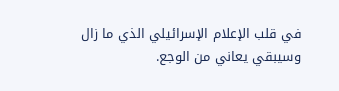في قلب الإعلام الإسرائيلي الذي ما زال وسيبقي يعاني من الوجع.